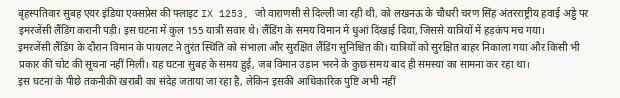बृहस्पतिवार सुबह एयर इंडिया एक्सप्रेस की फ्लाइट IX 1253, जो वाराणसी से दिल्ली जा रही थी, को लखनऊ के चौधरी चरण सिंह अंतरराष्ट्रीय हवाई अड्डे पर इमरजेंसी लैंडिंग करानी पड़ी। इस घटना में कुल 155 यात्री सवार थे। लैंडिंग के समय विमान में धुआं दिखाई दिया, जिससे यात्रियों में हड़कंप मच गया।
इमरजेंसी लैंडिंग के दौरान विमान के पायलट ने तुरंत स्थिति को संभाला और सुरक्षित लैंडिंग सुनिश्चित की। यात्रियों को सुरक्षित बाहर निकाला गया और किसी भी प्रकार की चोट की सूचना नहीं मिली। यह घटना सुबह के समय हुई, जब विमान उड़ान भरने के कुछ समय बाद ही समस्या का सामना कर रहा था।
इस घटना के पीछे तकनीकी खराबी का संदेह जताया जा रहा है, लेकिन इसकी आधिकारिक पुष्टि अभी नहीं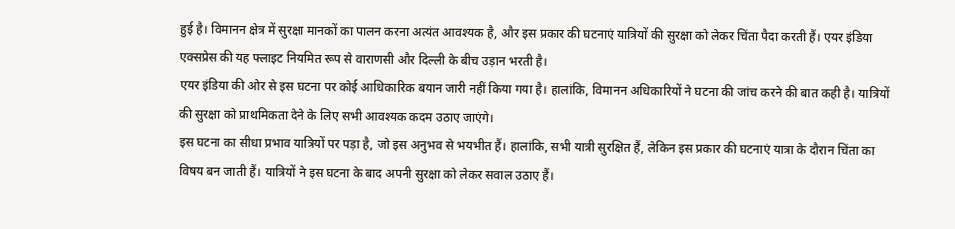हुई है। विमानन क्षेत्र में सुरक्षा मानकों का पालन करना अत्यंत आवश्यक है, और इस प्रकार की घटनाएं यात्रियों की सुरक्षा को लेकर चिंता पैदा करती हैं। एयर इंडिया एक्सप्रेस की यह फ्लाइट नियमित रूप से वाराणसी और दिल्ली के बीच उड़ान भरती है।
एयर इंडिया की ओर से इस घटना पर कोई आधिकारिक बयान जारी नहीं किया गया है। हालांकि, विमानन अधिकारियों ने घटना की जांच करने की बात कही है। यात्रियों की सुरक्षा को प्राथमिकता देने के लिए सभी आवश्यक कदम उठाए जाएंगे।
इस घटना का सीधा प्रभाव यात्रियों पर पड़ा है, जो इस अनुभव से भयभीत हैं। हालांकि, सभी यात्री सुरक्षित हैं, लेकिन इस प्रकार की घटनाएं यात्रा के दौरान चिंता का विषय बन जाती हैं। यात्रियों ने इस घटना के बाद अपनी सुरक्षा को लेकर सवाल उठाए हैं।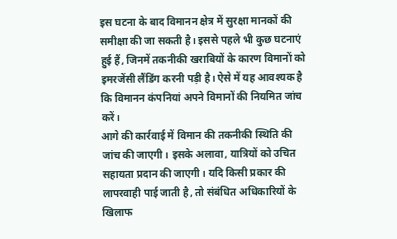इस घटना के बाद विमानन क्षेत्र में सुरक्षा मानकों की समीक्षा की जा सकती है। इससे पहले भी कुछ घटनाएं हुई हैं, जिनमें तकनीकी खराबियों के कारण विमानों को इमरजेंसी लैंडिंग करनी पड़ी है। ऐसे में यह आवश्यक है कि विमानन कंपनियां अपने विमानों की नियमित जांच करें।
आगे की कार्रवाई में विमान की तकनीकी स्थिति की जांच की जाएगी। इसके अलावा, यात्रियों को उचित सहायता प्रदान की जाएगी। यदि किसी प्रकार की लापरवाही पाई जाती है, तो संबंधित अधिकारियों के खिलाफ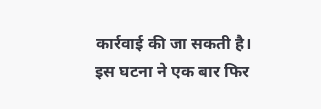कार्रवाई की जा सकती है।
इस घटना ने एक बार फिर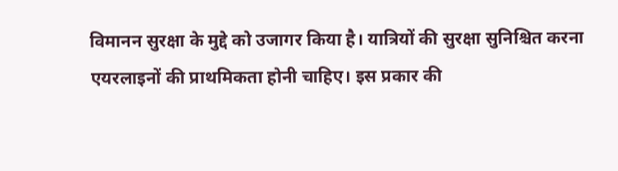विमानन सुरक्षा के मुद्दे को उजागर किया है। यात्रियों की सुरक्षा सुनिश्चित करना एयरलाइनों की प्राथमिकता होनी चाहिए। इस प्रकार की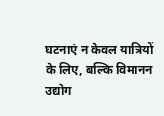घटनाएं न केवल यात्रियों के लिए, बल्कि विमानन उद्योग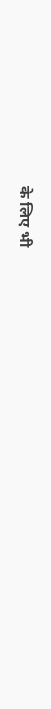के लिए भी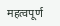महत्वपूर्ण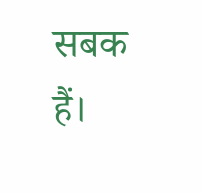सबक हैं।